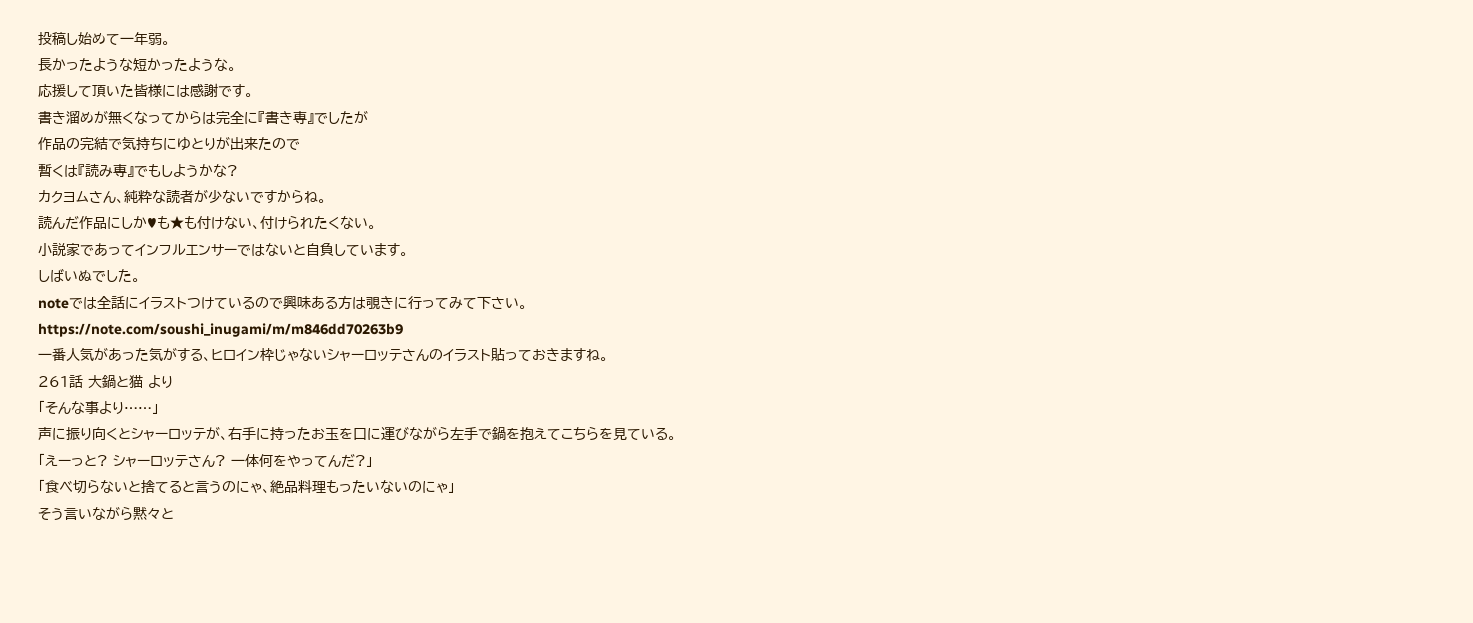投稿し始めて一年弱。
長かったような短かったような。
応援して頂いた皆様には感謝です。
書き溜めが無くなってからは完全に『書き専』でしたが
作品の完結で気持ちにゆとりが出来たので
暫くは『読み専』でもしようかな?
カクヨムさん、純粋な読者が少ないですからね。
読んだ作品にしか♥も★も付けない、付けられたくない。
小説家であってインフルエンサーではないと自負しています。
しばいぬでした。
noteでは全話にイラストつけているので興味ある方は覗きに行ってみて下さい。
https://note.com/soushi_inugami/m/m846dd70263b9
一番人気があった気がする、ヒロイン枠じゃないシャーロッテさんのイラスト貼っておきますね。
261話 大鍋と猫 より
「そんな事より……」
声に振り向くとシャーロッテが、右手に持ったお玉を口に運びながら左手で鍋を抱えてこちらを見ている。
「えーっと? シャーロッテさん? 一体何をやってんだ?」
「食べ切らないと捨てると言うのにゃ、絶品料理もったいないのにゃ」
そう言いながら黙々と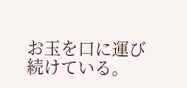お玉を口に運び続けている。